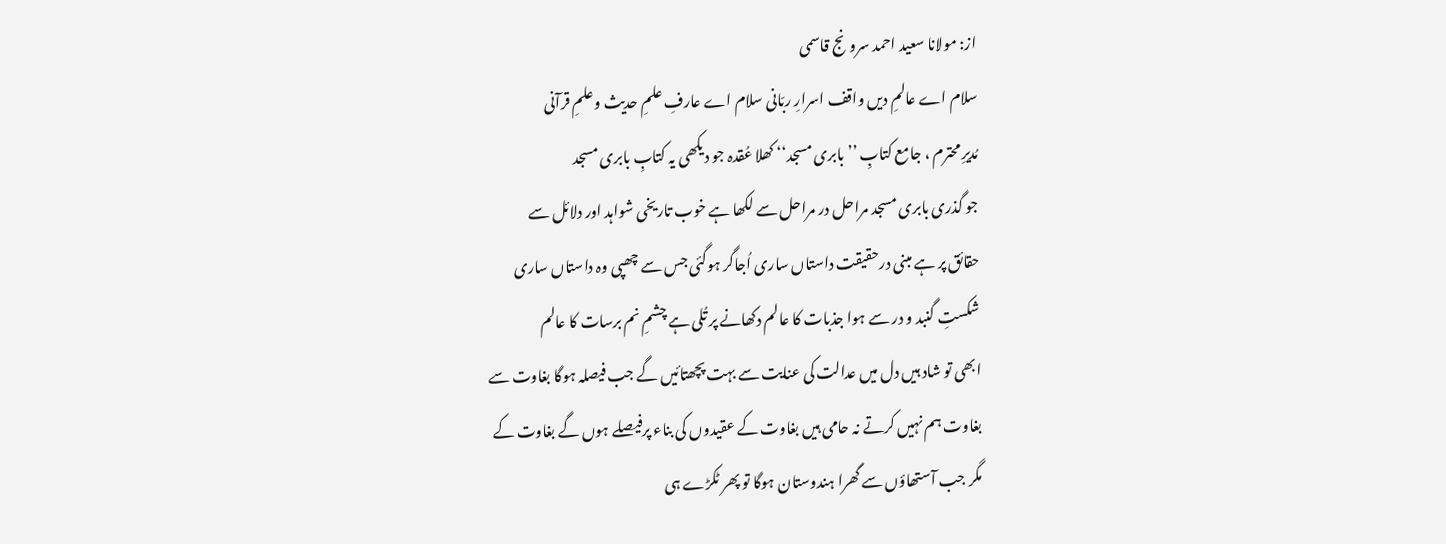از: مولانا سعید احمد سرونج قاسمی
سلام اے عالمِ دیں واقف اسرارِ ربّانی سلام اے عارفِ علمِ حدیث وعلمِ قرآنی
مُدیرِ محترم ، جامع کتابِ ’’بابری مسجد‘‘ کھلا عُقدہ جو دیکھی یہ کتابِ بابری مسجد
جو گذری بابری مسجد مراحل در مراحل سے لکھا ہے خوب تاریخی شواہد اور دلائل سے
حقائق پر ہے مبنی درحقیقت داستاں ساری اُجاگر ہوگئی جس سے چھپی وہ داستاں ساری
شکستِ گنبد و در سے ہوا جذبات کا عالم دکھانے پر تُلی ہے چشمِ نم برسات کا عالم
ابھی تو شاد ہیں دل میں عدالت کی عنایت سے بہت پچھتائیں گے جب فیصلہ ہوگا بغاوت سے
بغاوت ہم نہیں کرتے نہ حامی ہیں بغاوت کے عقیدوں کی بناء پرفیصلے ہوں گے بغاوت کے
مگر جب آستھاؤں سے گھرا ہندوستان ہوگا تو پھر ٹکڑے ہی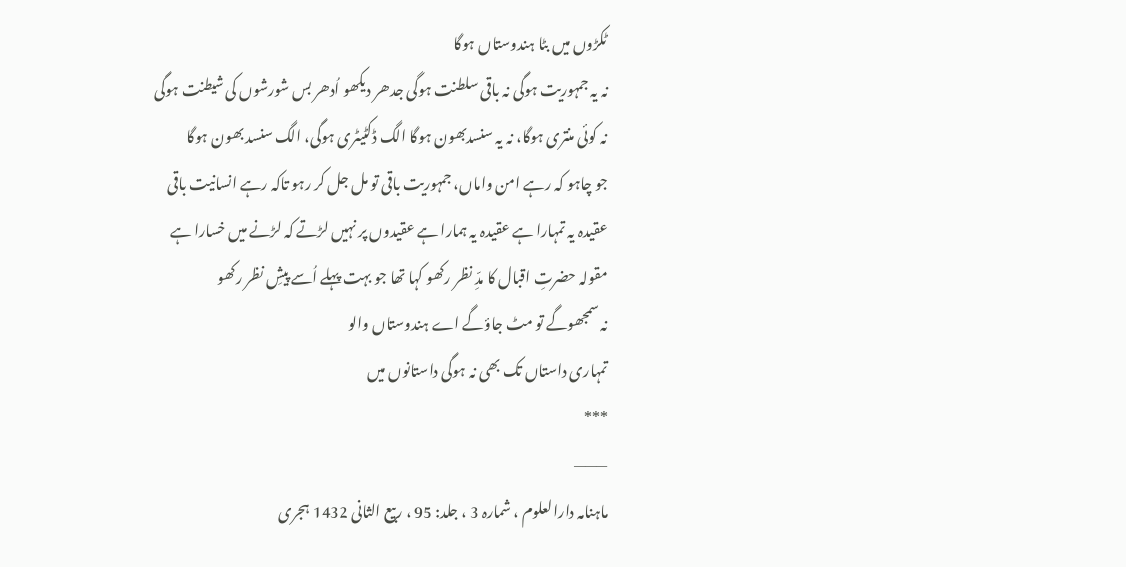ٹکڑوں میں بٹا ہندوستاں ہوگا
نہ یہ جمہوریت ہوگی نہ باقی سلطنت ہوگی جدھر دیکھو اُدھر بس شورشوں کی شیطنت ہوگی
نہ کوئی منتری ہوگا، نہ یہ سنسدبھون ہوگا الگ ڈکٹیٹری ہوگی، الگ سنسد بھون ہوگا
جو چاہو کہ رہے امن واماں، جمہوریت باقی تو مل جل کر رہو تاکہ رہے انسانیت باقی
عقیدہ یہ تمہارا ہے عقیدہ یہ ہمارا ہے عقیدوں پر نہیں لڑتے کہ لڑنے میں خسارا ہے
مقولہ حضرتِ اقبال کا مدِّ نظر رکھو کہا تھا جو بہت پہلے اُسے پیشِ نظر رکھو
نہ سمجھوگے تو مٹ جاؤگے اے ہندوستاں والو
تمہاری داستاں تک بھی نہ ہوگی داستانوں میں
***
———
ماہنامہ دارالعلوم ، شمارہ 3 ، جلد: 95 ، ربیع الثانی 1432 ہجری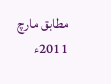مطابق مارچ 2011ء